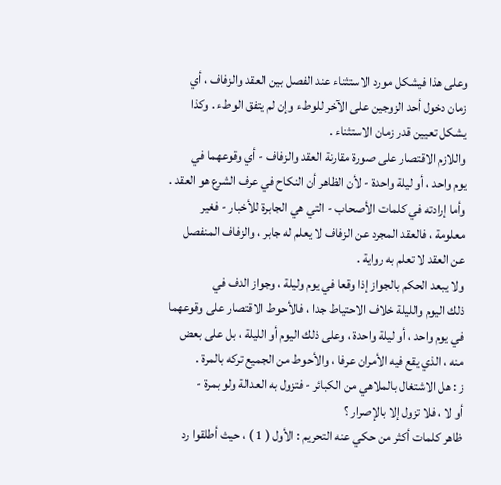وعلى هذا فيشكل مورد الاستثناء عند الفصل بين العقد والزفاف ، أي
زمان دخول أحد الزوجين على الآخر للوطء وإن لم يتفق الوطء . وكذا
يشكل تعيين قدر زمان الاستثناء .
واللازم الاقتصار على صورة مقارنة العقد والزفاف - أي وقوعهما في
يوم واحد ، أو ليلة واحدة - لأن الظاهر أن النكاح في عرف الشرع هو العقد .
وأما إرادته في كلمات الأصحاب - التي هي الجابرة للأخبار - فغير
معلومة ، فالعقد المجرد عن الزفاف لا يعلم له جابر ، والزفاف المنفصل
عن العقد لا تعلم به رواية .
ولا يبعد الحكم بالجواز إذا وقعا في يوم وليلة ، وجواز الدف في
ذلك اليوم والليلة خلاف الاحتياط جدا ، فالأحوط الاقتصار على وقوعهما
في يوم واحد ، أو ليلة واحدة ، وعلى ذلك اليوم أو الليلة ، بل على بعض
منه ، الذي يقع فيه الأمران عرفا ، والأحوط من الجميع تركه بالمرة .
ز : هل الاشتغال بالملاهي من الكبائر - فتزول به العدالة ولو بمرة -
أو لا ، فلا تزول إلا بالإصرار ؟
ظاهر كلمات أكثر من حكي عنه التحريم : الأول ( 1 ) ، حيث أطلقوا رد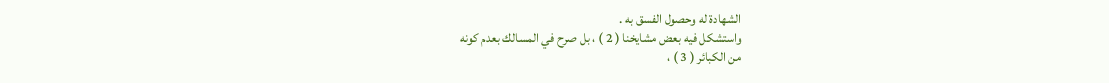الشهادة له وحصول الفسق به .
واستشكل فيه بعض مشايخنا ( 2 ) ، بل صرح في المسالك بعدم كونه
من الكبائر ( 3 ) ،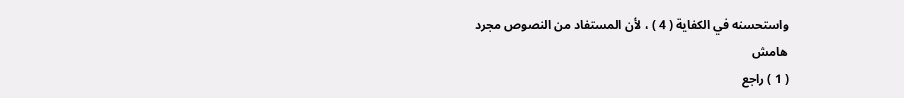واستحسنه في الكفاية ( 4 ) ، لأن المستفاد من النصوص مجرد
هامش
( 1 ) راجع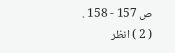ص 157 - 158 .
( 2 ) انظر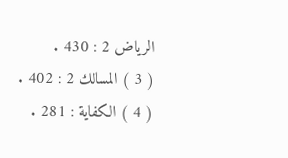الرياض 2 : 430 .
( 3 ) المسالك 2 : 402 .
( 4 ) الكفاية : 281 .